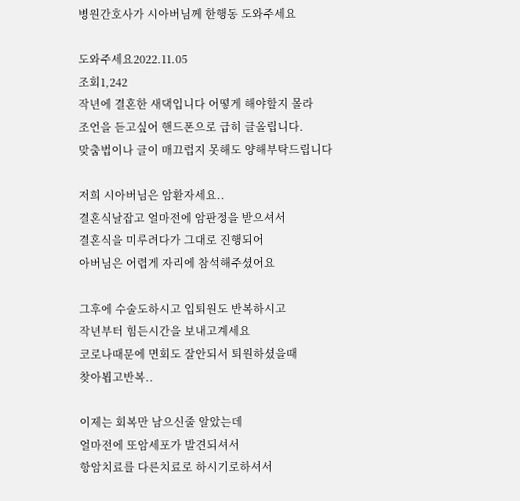병원간호사가 시아버님께 한행동 도와주세요

도와주세요2022.11.05
조회1,242
작년에 결혼한 새댁입니다 어떻게 해야할지 몰라
조언을 듣고싶어 핸드폰으로 급히 글올립니다.
맞춤법이나 글이 매끄럽지 못해도 양해부탁드립니다

저희 시아버님은 암환자세요..
결혼식날잡고 얼마전에 암판정을 받으셔서
결혼식을 미루려다가 그대로 진행되어
아버님은 어렵게 자리에 참석해주셨어요

그후에 수술도하시고 입퇴원도 반복하시고
작년부터 힘든시간을 보내고계세요
코로나때문에 면회도 잘안되서 퇴원하셨을때
찾아뵙고반복..

이제는 회복만 남으신줄 알았는데
얼마전에 또암세포가 발견되셔서
항암치료를 다른치료로 하시기로하셔서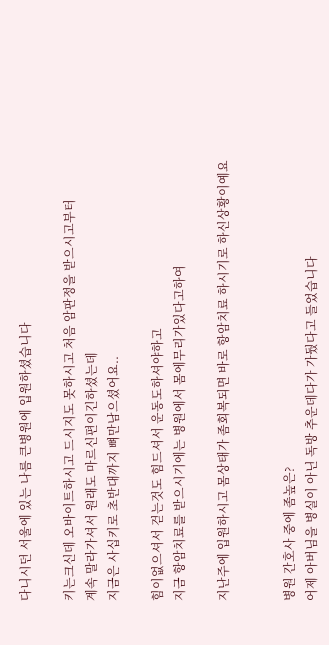다니시던 서울에 있는 나름 큰병원에 입원하셨습니다

키는크신데 오바이트하시고 드시지도 못하시고 처음 암판정을 받으시고부터
계속 말라가셔서 원래도 마르신편이긴하셨는데
지금은 사십키로 초반대까지 뼈만남으셨어요..

힘이없으셔서 걷는것도 힘드셔서 운동도하셔야하고
지금 항암치료를 받으시기에는 병원에서 몸에무리가있다고하여

지난주에 입원하시고 몸상태가 좀회복되면 바로 항암치료 하시기로 하신상황이예요


병원 간호사 중에 좀높은?
어제 아버님을 병실이 아닌 독방 추운데다가 가뒀다고 들었습니다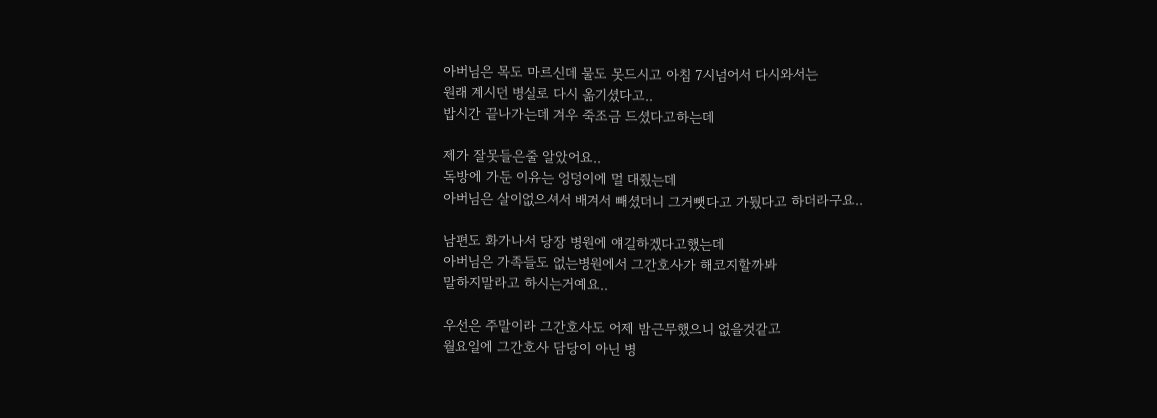아버님은 목도 마르신데 물도 못드시고 아침 7시넘어서 다시와서는
원래 계시던 병실로 다시 옮기셨다고..
밥시간 끝나가는데 겨우 죽조금 드셨다고하는데

제가 잘못들은줄 알았어요..
독방에 가둔 이유는 엉덩이에 멀 대줬는데
아버님은 살이없으셔서 배겨서 빼셨더니 그거뺏다고 가뒀다고 하더라구요..

남편도 화가나서 당장 병원에 얘길하겠다고했는데
아버님은 가족들도 없는병원에서 그간호사가 해코지할까봐
말하지말라고 하시는거예요..

우선은 주말이라 그간호사도 어제 밤근무했으니 없을것같고
월요일에 그간호사 담당이 아닌 병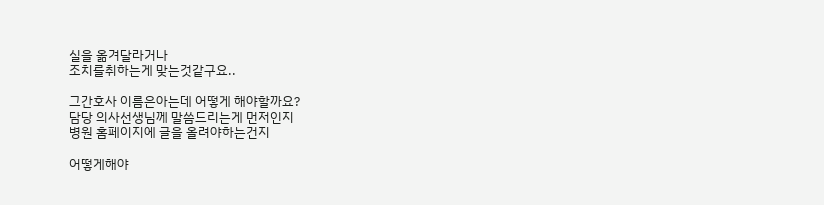실을 옮겨달라거나
조치를취하는게 맞는것같구요..

그간호사 이름은아는데 어떻게 해야할까요?
담당 의사선생님께 말씀드리는게 먼저인지
병원 홈페이지에 글을 올려야하는건지

어떻게해야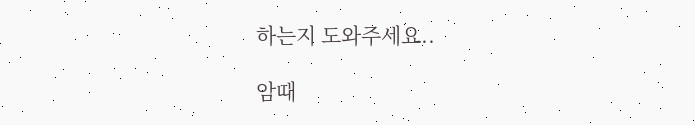하는지 도와주세요..

암때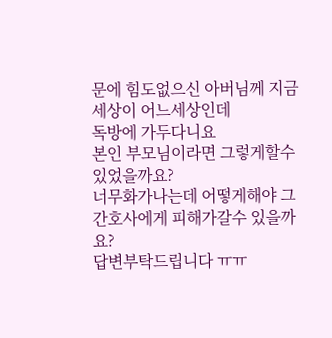문에 힘도없으신 아버님께 지금세상이 어느세상인데
독방에 가두다니요
본인 부모님이라면 그렇게할수 있었을까요?
너무화가나는데 어떻게해야 그간호사에게 피해가갈수 있을까요?
답변부탁드립니다 ㅠㅠ